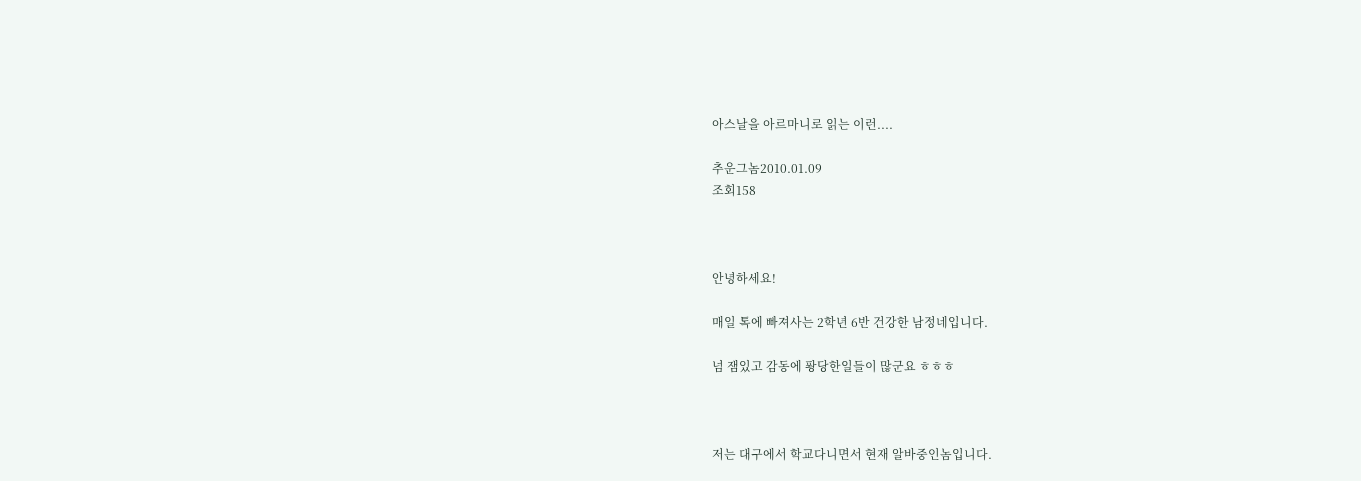아스날을 아르마니로 읽는 이런....

추운그놈2010.01.09
조회158



안녕하세요!

매일 톡에 빠져사는 2학년 6반 건강한 남정네입니다.

넘 잼있고 감동에 퐝당한일들이 많군요 ㅎㅎㅎ



저는 대구에서 학교다니면서 현재 알바중인놈입니다.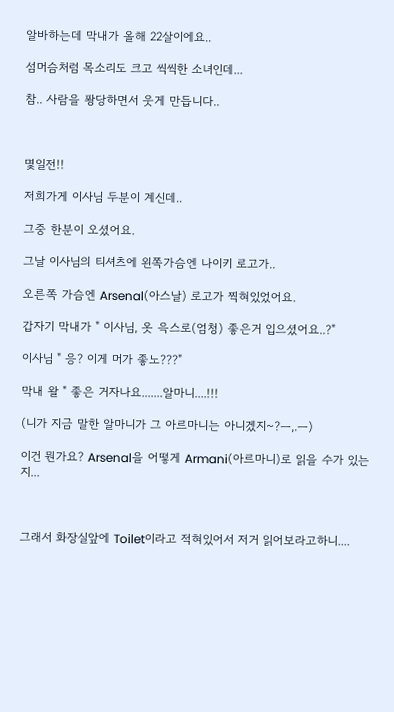알바하는데 막내가 올해 22살이에요..

섬머슴처럼 목소리도 크고 씩씩한 소녀인데...

참.. 사람을 퐝당하면서 웃게 만듭니다..



몇일전!!

저희가게 이사님 두분이 계신데..

그중 한분이 오셨어요.

그날 이사님의 티셔츠에 왼쪽가슴엔 나이키 로고가..

오른쪽 가슴엔 Arsenal(아스날) 로고가 찍혀있었어요.

갑자기 막내가 " 이사님, 옷 윽스로(엄청) 좋은거 입으셨어요..?"

이사님 " 응? 이게 머가 좋노???"

막내 왈 " 좋은 거자나요.......알마니....!!!

(니가 지금 말한 알마니가 그 아르마니는 아니겠지~?ㅡ,.ㅡ)

이건 뭔가요? Arsenal을 어떻게 Armani(아르마니)로 읽을 수가 있는지...



그래서 화장실앞에 Toilet이라고 적혀있어서 저거 읽어보라고하니....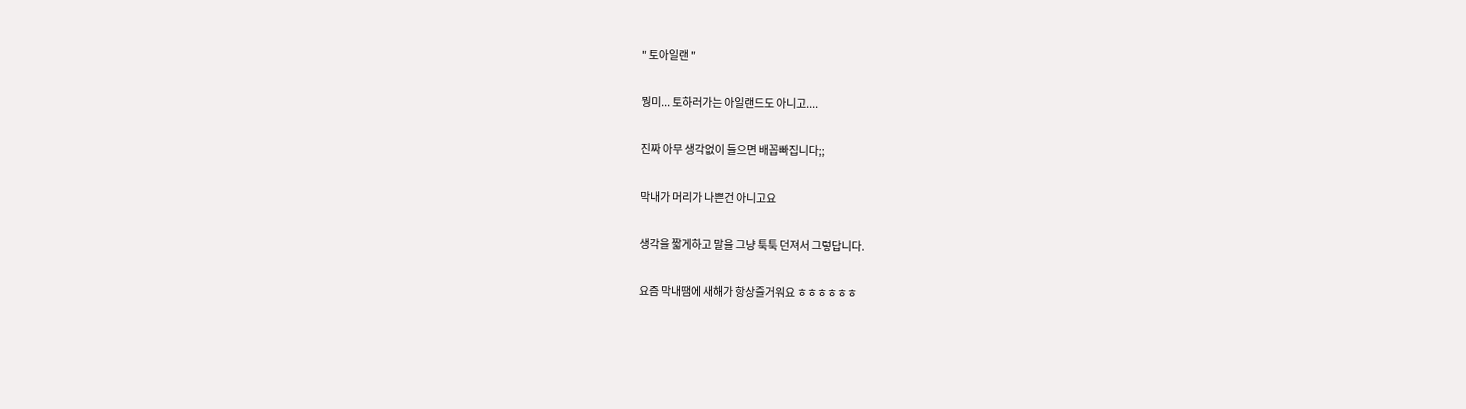" 토아일랜 "

뭥미... 토하러가는 아일랜드도 아니고....

진짜 아무 생각없이 들으면 배꼽빠집니다;;

막내가 머리가 나쁜건 아니고요

생각을 짧게하고 말을 그냥 툭툭 던져서 그렇답니다.

요즘 막내땜에 새해가 항상즐거워요 ㅎㅎㅎㅎㅎㅎ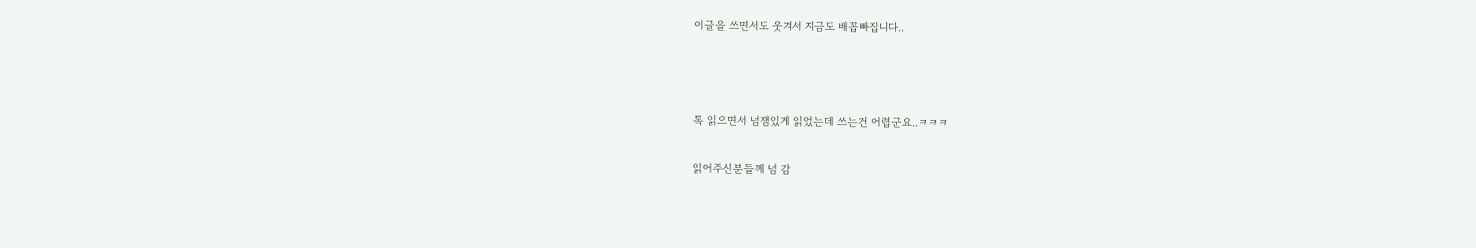이글을 쓰면서도 웃겨서 지금도 배꼽빠집니다..



톡 읽으면서 넘잼있게 읽었는데 쓰는건 어렵군요..ㅋㅋㅋ

읽어주신분들께 넘 감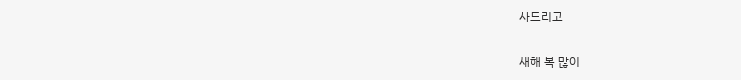사드리고

새해 복 많이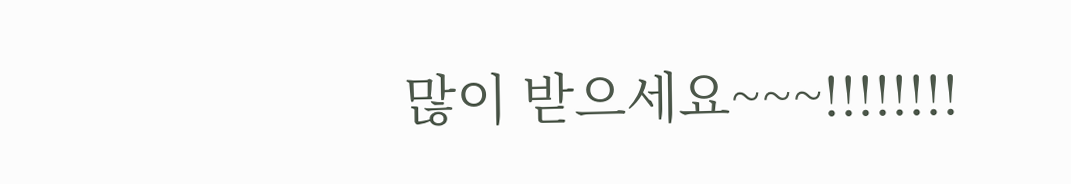많이 받으세요~~~!!!!!!!!